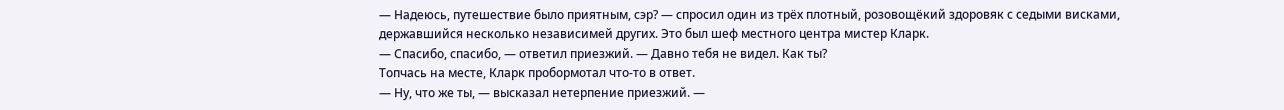— Надеюсь, путешествие было приятным, сэр? — спросил один из трёх плотный, розовощёкий здоровяк с седыми висками, державшийся несколько независимей других. Это был шеф местного центра мистер Кларк.
— Спасибо, спасибо, — ответил приезжий. — Давно тебя не видел. Как ты?
Топчась на месте, Кларк пробормотал что-то в ответ.
— Ну, что же ты, — высказал нетерпение приезжий. —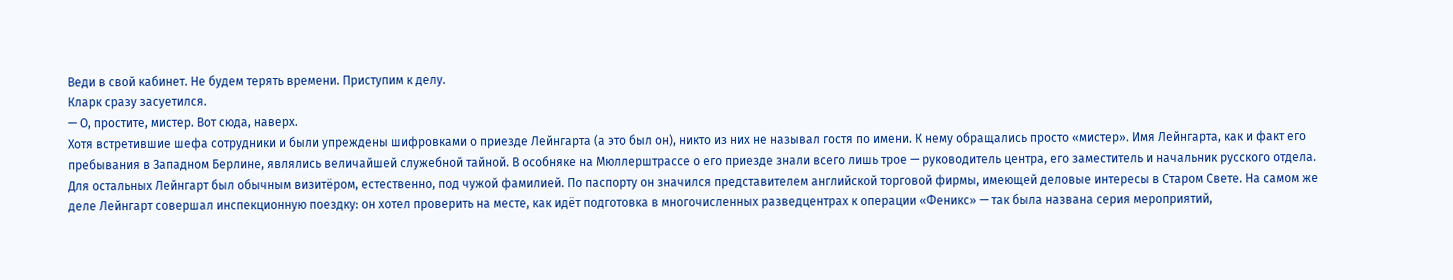Веди в свой кабинет. Не будем терять времени. Приступим к делу.
Кларк сразу засуетился.
— О, простите, мистер. Вот сюда, наверх.
Хотя встретившие шефа сотрудники и были упреждены шифровками о приезде Лейнгарта (а это был он), никто из них не называл гостя по имени. К нему обращались просто «мистер». Имя Лейнгарта, как и факт его пребывания в Западном Берлине, являлись величайшей служебной тайной. В особняке на Мюллерштрассе о его приезде знали всего лишь трое — руководитель центра, его заместитель и начальник русского отдела. Для остальных Лейнгарт был обычным визитёром, естественно, под чужой фамилией. По паспорту он значился представителем английской торговой фирмы, имеющей деловые интересы в Старом Свете. На самом же деле Лейнгарт совершал инспекционную поездку: он хотел проверить на месте, как идёт подготовка в многочисленных разведцентрах к операции «Феникс» — так была названа серия мероприятий,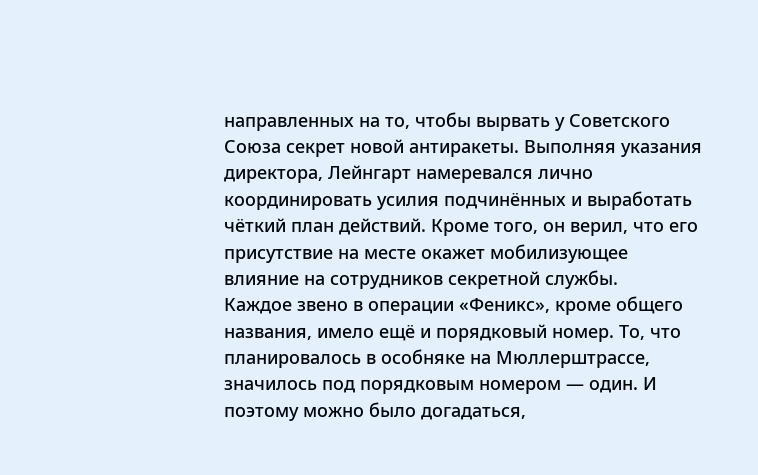направленных на то, чтобы вырвать у Советского Союза секрет новой антиракеты. Выполняя указания директора, Лейнгарт намеревался лично координировать усилия подчинённых и выработать чёткий план действий. Кроме того, он верил, что его присутствие на месте окажет мобилизующее влияние на сотрудников секретной службы.
Каждое звено в операции «Феникс», кроме общего названия, имело ещё и порядковый номер. То, что планировалось в особняке на Мюллерштрассе, значилось под порядковым номером — один. И поэтому можно было догадаться,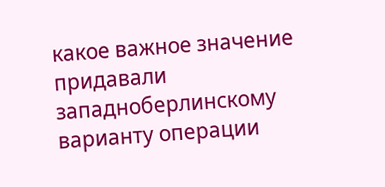какое важное значение придавали западноберлинскому варианту операции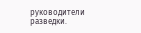руководители разведки.